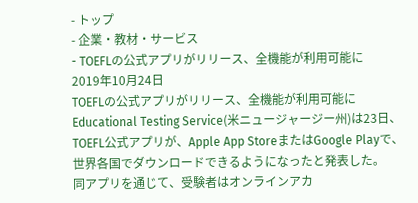- トップ
- 企業・教材・サービス
- TOEFLの公式アプリがリリース、全機能が利用可能に
2019年10月24日
TOEFLの公式アプリがリリース、全機能が利用可能に
Educational Testing Service(米ニュージャージー州)は23日、TOEFL公式アプリが、Apple App StoreまたはGoogle Playで、世界各国でダウンロードできるようになったと発表した。
同アプリを通じて、受験者はオンラインアカ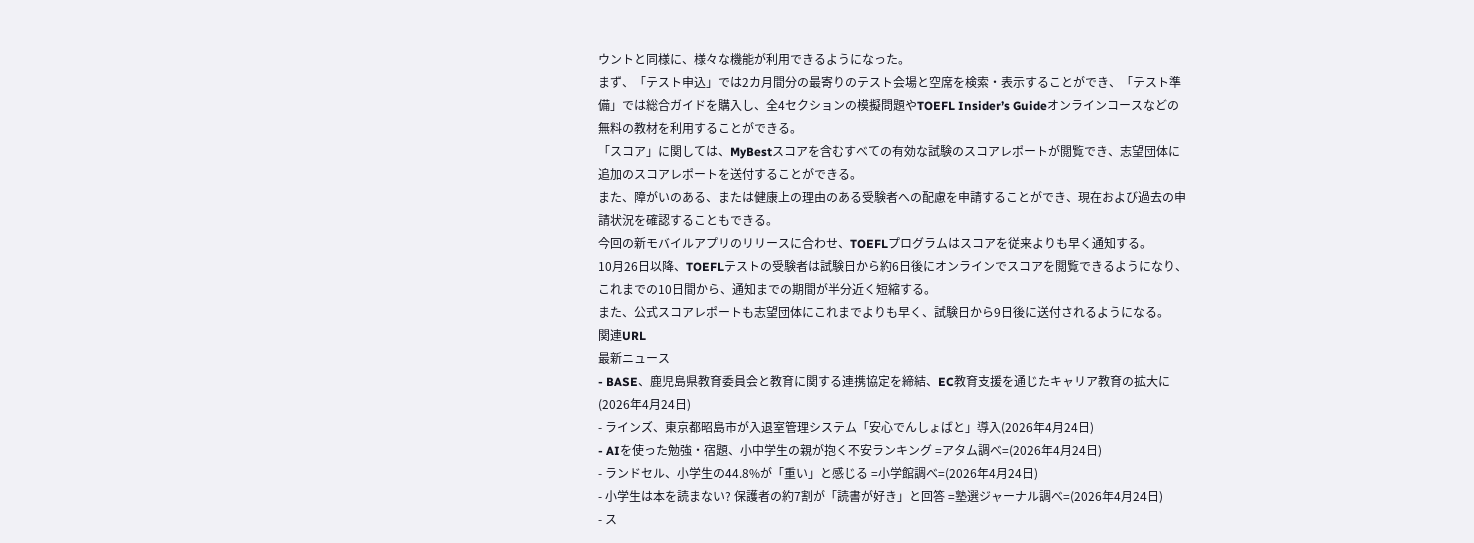ウントと同様に、様々な機能が利用できるようになった。
まず、「テスト申込」では2カ月間分の最寄りのテスト会場と空席を検索・表示することができ、「テスト準備」では総合ガイドを購入し、全4セクションの模擬問題やTOEFL Insider’s Guideオンラインコースなどの無料の教材を利用することができる。
「スコア」に関しては、MyBestスコアを含むすべての有効な試験のスコアレポートが閲覧でき、志望団体に追加のスコアレポートを送付することができる。
また、障がいのある、または健康上の理由のある受験者への配慮を申請することができ、現在および過去の申請状況を確認することもできる。
今回の新モバイルアプリのリリースに合わせ、TOEFLプログラムはスコアを従来よりも早く通知する。
10月26日以降、TOEFLテストの受験者は試験日から約6日後にオンラインでスコアを閲覧できるようになり、これまでの10日間から、通知までの期間が半分近く短縮する。
また、公式スコアレポートも志望団体にこれまでよりも早く、試験日から9日後に送付されるようになる。
関連URL
最新ニュース
- BASE、鹿児島県教育委員会と教育に関する連携協定を締結、EC教育支援を通じたキャリア教育の拡大に(2026年4月24日)
- ラインズ、東京都昭島市が入退室管理システム「安心でんしょばと」導入(2026年4月24日)
- AIを使った勉強・宿題、小中学生の親が抱く不安ランキング =アタム調べ=(2026年4月24日)
- ランドセル、小学生の44.8%が「重い」と感じる =小学館調べ=(2026年4月24日)
- 小学生は本を読まない? 保護者の約7割が「読書が好き」と回答 =塾選ジャーナル調べ=(2026年4月24日)
- ス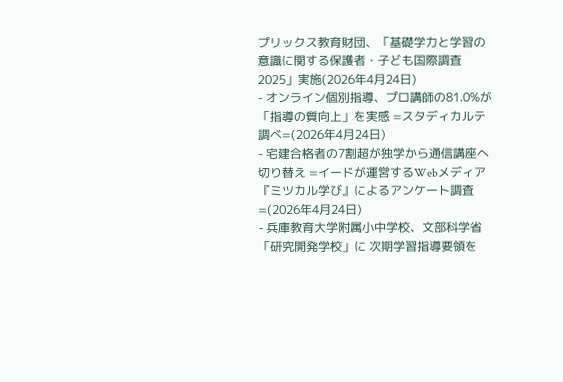プリックス教育財団、「基礎学力と学習の意識に関する保護者・子ども国際調査2025」実施(2026年4月24日)
- オンライン個別指導、プロ講師の81.0%が「指導の質向上」を実感 =スタディカルテ調べ=(2026年4月24日)
- 宅建合格者の7割超が独学から通信講座へ切り替え =イードが運営するWebメディア『ミツカル学び』によるアンケート調査=(2026年4月24日)
- 兵庫教育大学附属小中学校、文部科学省「研究開発学校」に 次期学習指導要領を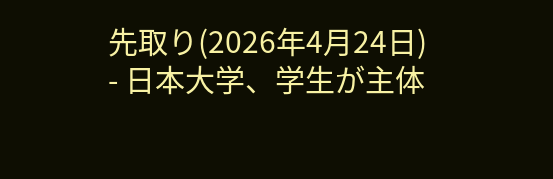先取り(2026年4月24日)
- 日本大学、学生が主体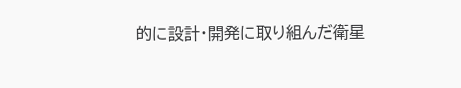的に設計・開発に取り組んだ衛星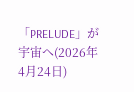「PRELUDE」が宇宙へ(2026年4月24日)